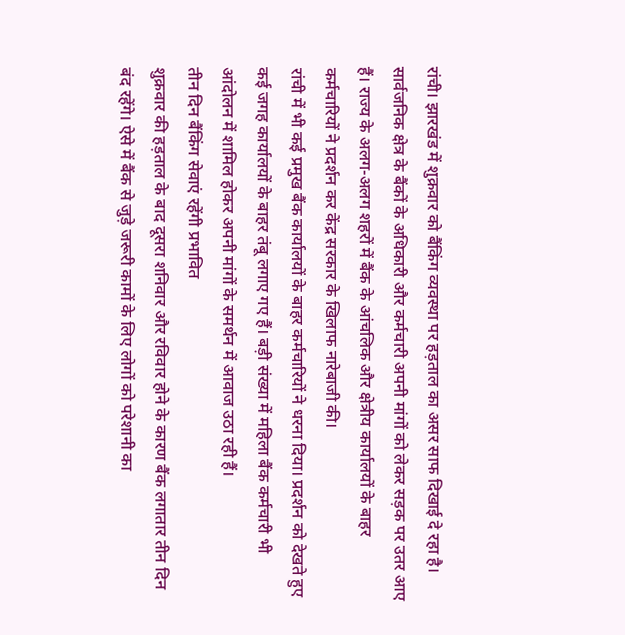रांची। झारखंड में शुक्रवार को बैंकिंग व्यवस्था पर हड़ताल का असर साफ दिखाई दे रहा है। सार्वजनिक क्षेत्र के बैंकों के अधिकारी और कर्मचारी अपनी मांगों को लेकर सड़क पर उतर आए हैं। राज्य के अलग-अलग शहरों में बैंक के आंचलिक और क्षेत्रीय कार्यालयों के बाहर कर्मचारियों ने प्रदर्शन कर केंद्र सरकार के खिलाफ नारेबाजी की।
रांची में भी कई प्रमुख बैंक कार्यालयों के बाहर कर्मचारियों ने धरना दिया। प्रदर्शन को देखते हुए कई जगह कार्यालयों के बाहर तंबू लगाए गए हैं। बड़ी संख्या में महिला बैंक कर्मचारी भी आंदोलन में शामिल होकर अपनी मांगों के समर्थन में आवाज उठा रही हैं।
तीन दिन बैंकिंग सेवाएं रहेंगी प्रभावित
शुक्रवार की हड़ताल के बाद दूसरा शनिवार और रविवार होने के कारण बैंक लगातार तीन दिन बंद रहेंगे। ऐसे में बैंक से जुड़े जरूरी कामों के लिए लोगों को परेशानी का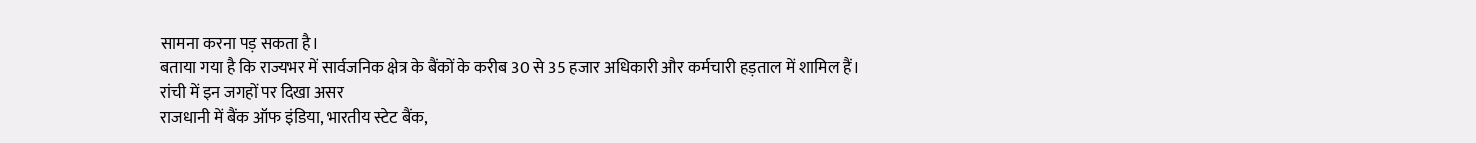सामना करना पड़ सकता है।
बताया गया है कि राज्यभर में सार्वजनिक क्षेत्र के बैंकों के करीब 30 से 35 हजार अधिकारी और कर्मचारी हड़ताल में शामिल हैं।
रांची में इन जगहों पर दिखा असर
राजधानी में बैंक ऑफ इंडिया, भारतीय स्टेट बैंक,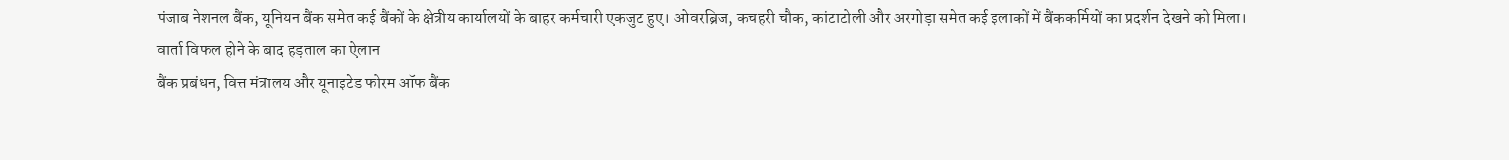पंजाब नेशनल बैंक, यूनियन बैंक समेत कई बैंकों के क्षेत्रीय कार्यालयों के बाहर कर्मचारी एकजुट हुए। ओवरब्रिज, कचहरी चौक, कांटाटोली और अरगोड़ा समेत कई इलाकों में बैंककर्मियों का प्रदर्शन देखने को मिला।
वार्ता विफल होने के बाद हड़ताल का ऐलान
बैंक प्रबंधन, वित्त मंत्रालय और यूनाइटेड फोरम ऑफ बैंक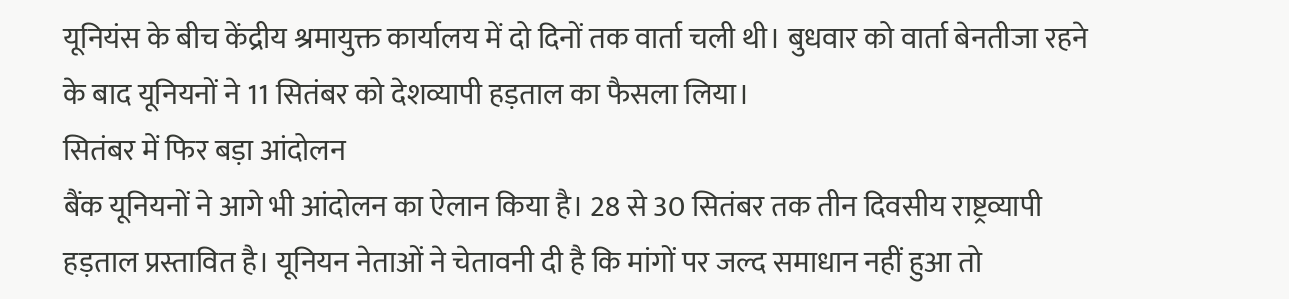यूनियंस के बीच केंद्रीय श्रमायुक्त कार्यालय में दो दिनों तक वार्ता चली थी। बुधवार को वार्ता बेनतीजा रहने के बाद यूनियनों ने 11 सितंबर को देशव्यापी हड़ताल का फैसला लिया।
सितंबर में फिर बड़ा आंदोलन
बैंक यूनियनों ने आगे भी आंदोलन का ऐलान किया है। 28 से 30 सितंबर तक तीन दिवसीय राष्ट्रव्यापी हड़ताल प्रस्तावित है। यूनियन नेताओं ने चेतावनी दी है कि मांगों पर जल्द समाधान नहीं हुआ तो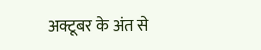अक्टूबर के अंत से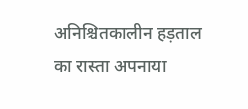अनिश्चितकालीन हड़ताल का रास्ता अपनाया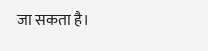जा सकता है।